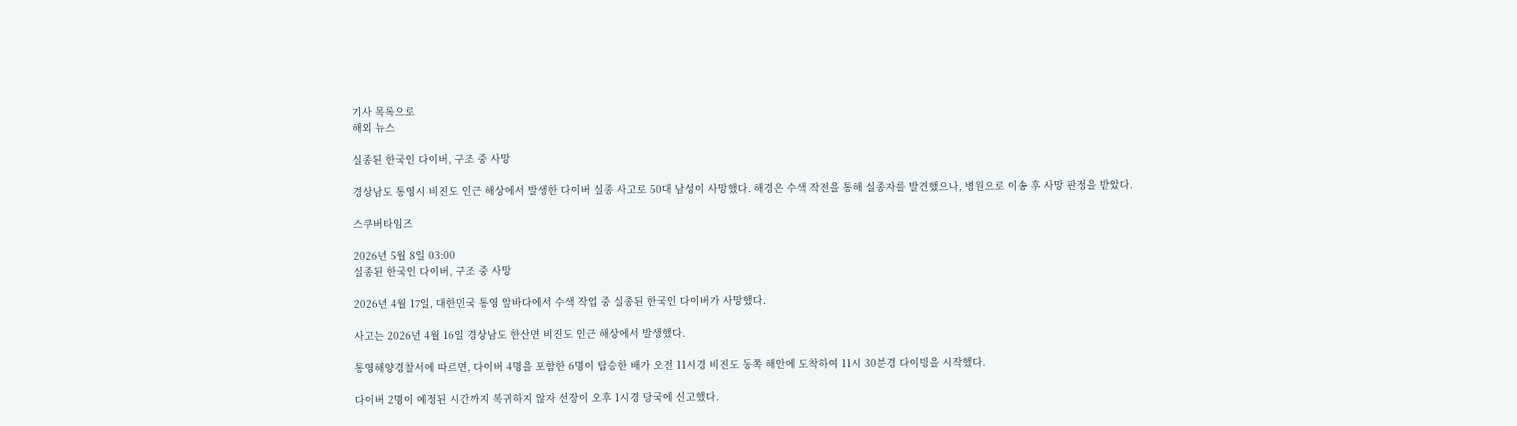기사 목록으로
해외 뉴스

실종된 한국인 다이버, 구조 중 사망

경상남도 통영시 비진도 인근 해상에서 발생한 다이버 실종 사고로 50대 남성이 사망했다. 해경은 수색 작전을 통해 실종자를 발견했으나, 병원으로 이송 후 사망 판정을 받았다.

스쿠버타임즈

2026년 5월 8일 03:00
실종된 한국인 다이버, 구조 중 사망

2026년 4월 17일, 대한민국 통영 앞바다에서 수색 작업 중 실종된 한국인 다이버가 사망했다.

사고는 2026년 4월 16일 경상남도 한산면 비진도 인근 해상에서 발생했다.

통영해양경찰서에 따르면, 다이버 4명을 포함한 6명이 탑승한 배가 오전 11시경 비진도 동쪽 해안에 도착하여 11시 30분경 다이빙을 시작했다.

다이버 2명이 예정된 시간까지 복귀하지 않자 선장이 오후 1시경 당국에 신고했다.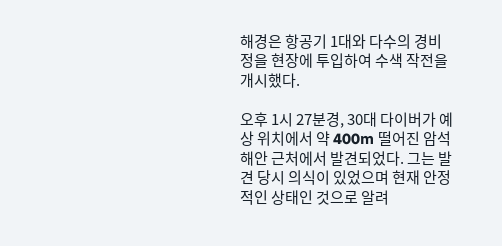해경은 항공기 1대와 다수의 경비정을 현장에 투입하여 수색 작전을 개시했다.

오후 1시 27분경, 30대 다이버가 예상 위치에서 약 400m 떨어진 암석 해안 근처에서 발견되었다. 그는 발견 당시 의식이 있었으며 현재 안정적인 상태인 것으로 알려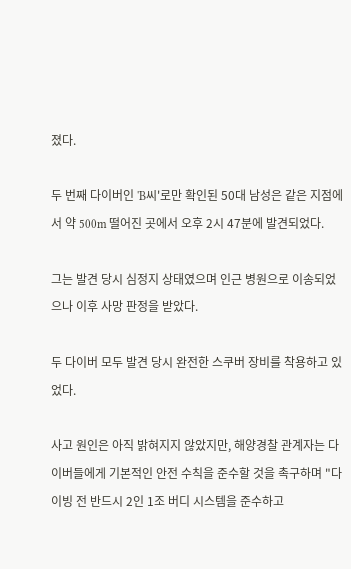졌다.

두 번째 다이버인 'B씨'로만 확인된 50대 남성은 같은 지점에서 약 500m 떨어진 곳에서 오후 2시 47분에 발견되었다.

그는 발견 당시 심정지 상태였으며 인근 병원으로 이송되었으나 이후 사망 판정을 받았다.

두 다이버 모두 발견 당시 완전한 스쿠버 장비를 착용하고 있었다.

사고 원인은 아직 밝혀지지 않았지만, 해양경찰 관계자는 다이버들에게 기본적인 안전 수칙을 준수할 것을 촉구하며 "다이빙 전 반드시 2인 1조 버디 시스템을 준수하고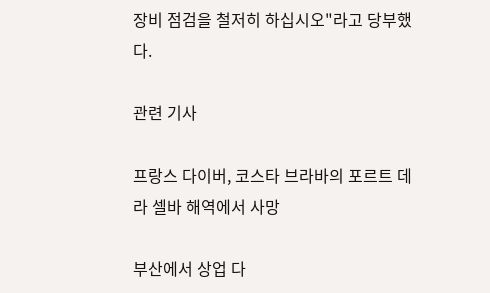장비 점검을 철저히 하십시오"라고 당부했다.

관련 기사

프랑스 다이버, 코스타 브라바의 포르트 데 라 셀바 해역에서 사망

부산에서 상업 다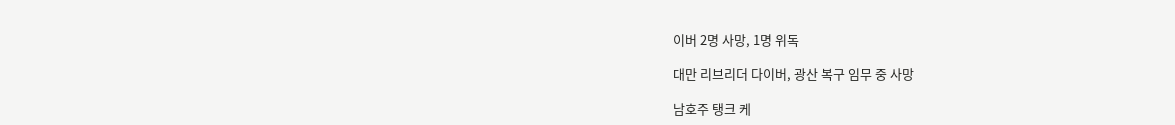이버 2명 사망, 1명 위독

대만 리브리더 다이버, 광산 복구 임무 중 사망

남호주 탱크 케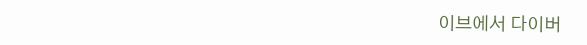이브에서 다이버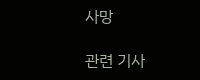사망

관련 기사